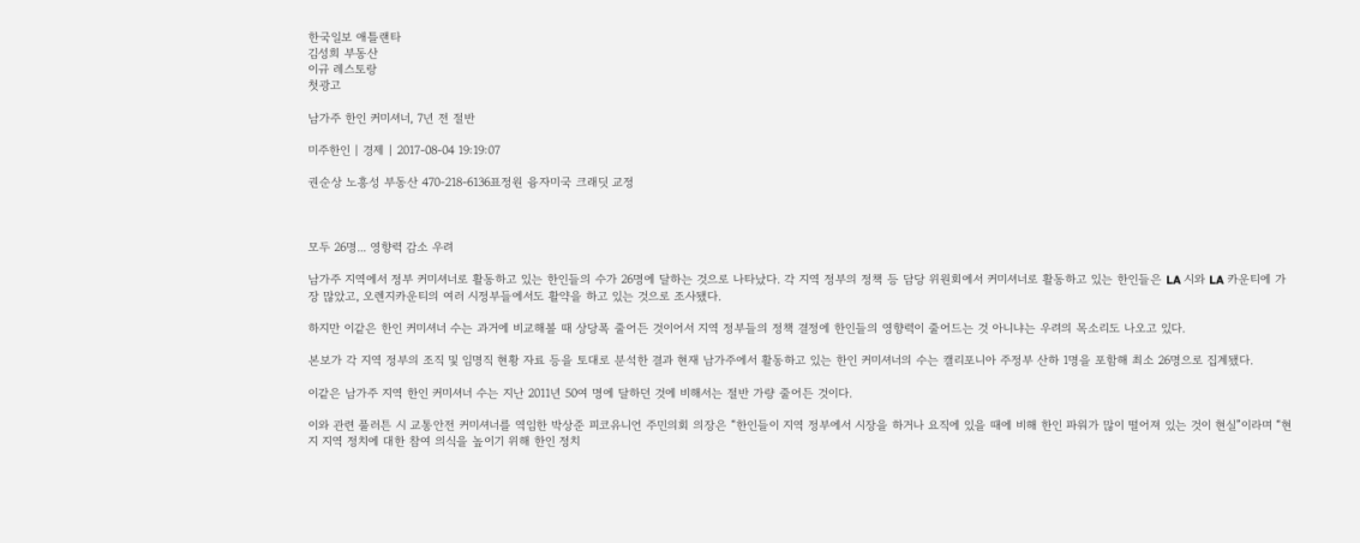한국일보 애틀랜타
김성희 부동산
이규 레스토랑
첫광고

남가주 한인 커미셔너, 7년 전 절반

미주한인 | 경제 | 2017-08-04 19:19:07

권순상 노흥성 부동산 470-218-6136표정원 융자미국 크래딧 교정



모두 26명... 영향력 감소 우려

남가주 지역에서 정부 커미셔너로 활동하고 있는 한인들의 수가 26명에 달하는 것으로 나타났다. 각 지역 정부의 정책 등 담당 위원회에서 커미셔너로 활동하고 있는 한인들은 LA 시와 LA 카운티에 가장 많았고, 오렌지카운티의 여러 시정부들에서도 활약을 하고 있는 것으로 조사됐다.

하지만 이같은 한인 커미셔너 수는 과거에 비교해볼 때 상당폭 줄어든 것이어서 지역 정부들의 정책 결정에 한인들의 영향력이 줄어드는 것 아니냐는 우려의 목소리도 나오고 있다.

본보가 각 지역 정부의 조직 및 임명직 현황 자료 등을 토대로 분석한 결과 현재 남가주에서 활동하고 있는 한인 커미셔너의 수는 캘리포니아 주정부 산하 1명을 포함해 최소 26명으로 집계됐다.

이같은 남가주 지역 한인 커미셔너 수는 지난 2011년 50여 명에 달하던 것에 비해서는 절반 가량 줄어든 것이다.

이와 관련 풀러튼 시 교통안전 커미셔너를 역임한 박상준 피코유니언 주민의회 의장은 “한인들이 지역 정부에서 시장을 하거나 요직에 있을 때에 비해 한인 파워가 많이 떨어져 있는 것이 현실”이라며 “현지 지역 정치에 대한 참여 의식을 높이기 위해 한인 정치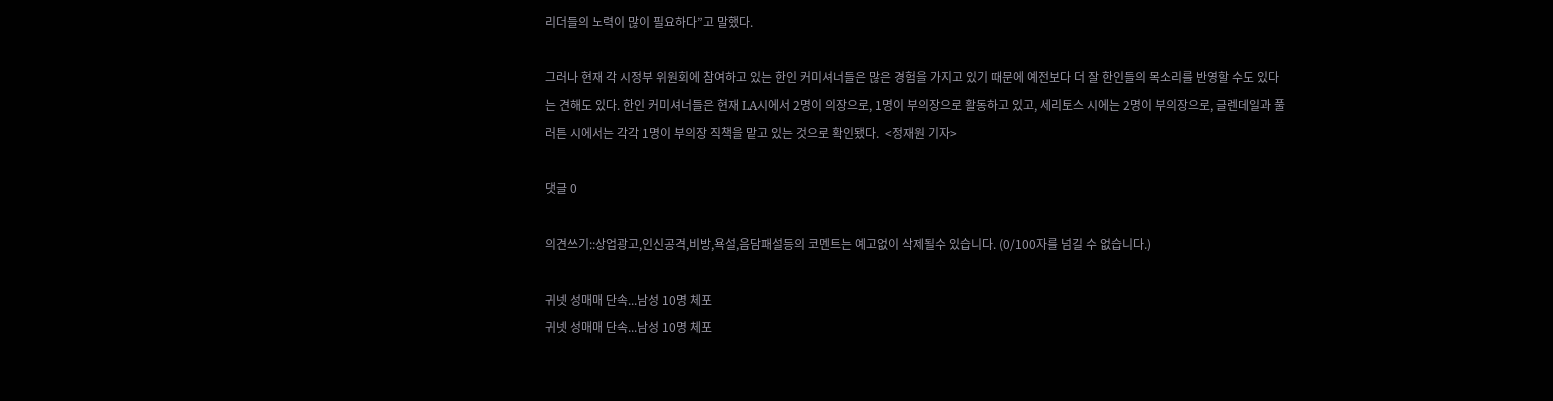리더들의 노력이 많이 필요하다”고 말했다.

그러나 현재 각 시정부 위원회에 참여하고 있는 한인 커미셔너들은 많은 경험을 가지고 있기 때문에 예전보다 더 잘 한인들의 목소리를 반영할 수도 있다는 견해도 있다. 한인 커미셔너들은 현재 LA시에서 2명이 의장으로, 1명이 부의장으로 활동하고 있고, 세리토스 시에는 2명이 부의장으로, 글렌데일과 풀러튼 시에서는 각각 1명이 부의장 직책을 맡고 있는 것으로 확인됐다.  <정재원 기자>

댓글 0

의견쓰기::상업광고,인신공격,비방,욕설,음담패설등의 코멘트는 예고없이 삭제될수 있습니다. (0/100자를 넘길 수 없습니다.)

귀넷 성매매 단속...남성 10명 체포
귀넷 성매매 단속...남성 10명 체포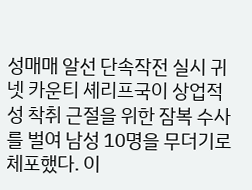성매매 알선 단속작전 실시 귀넷 카운티 셰리프국이 상업적 성 착취 근절을 위한 잠복 수사를 벌여 남성 10명을 무더기로 체포했다. 이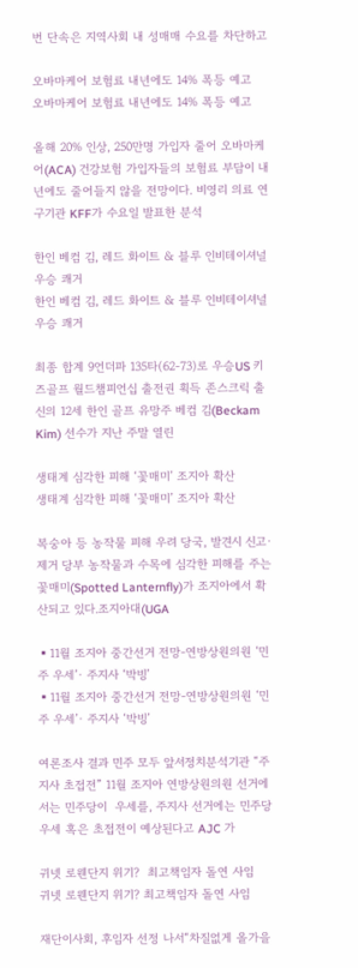번 단속은 지역사회 내 성매매 수요를 차단하고

오바마케어 보험료 내년에도 14% 폭등 예고
오바마케어 보험료 내년에도 14% 폭등 예고

올해 20% 인상, 250만명 가입자 줄어 오바마케어(ACA) 건강보험 가입자들의 보험료 부담이 내년에도 줄어들지 않을 전망이다. 비영리 의료 연구기관 KFF가 수요일 발표한 분석

한인 베컴 김, 레드 화이트 & 블루 인비테이셔널 우승 쾌거
한인 베컴 김, 레드 화이트 & 블루 인비테이셔널 우승 쾌거

최종 합계 9언더파 135타(62-73)로 우승US 키즈골프 월드챔피언십 출전권 획득 존스크릭 출신의 12세 한인 골프 유망주 베컴 김(Beckam Kim) 선수가 지난 주말 열린

생태계 심각한 피해 ‘꽃매미’ 조지아 확산
생태계 심각한 피해 ‘꽃매미’ 조지아 확산

복숭아 등 농작물 피해 우려 당국, 발견시 신고∙제거 당부 농작물과 수목에 심각한 피해를 주는 꽃매미(Spotted Lanternfly)가 조지아에서 확산되고 있다.조지아대(UGA

▪11월 조지아 중간선거 전망-연방상원의원 ‘민주 우세’∙ 주지사 ‘박빙’
▪11월 조지아 중간선거 전망-연방상원의원 ‘민주 우세’∙ 주지사 ‘박빙’

여론조사 결과 민주 모두 앞서정치분석기관 “주지사 초접전” 11월 조지아 연방상원의원 선거에서는 민주당이  우세를, 주지사 선거에는 민주당 우세 혹은 초접전이 예상된다고 AJC 가

귀넷 로웬단지 위기?  최고책임자 돌연 사임
귀넷 로웬단지 위기? 최고책임자 돌연 사임

재단이사회, 후임자 선정 나서“차질없게 올가을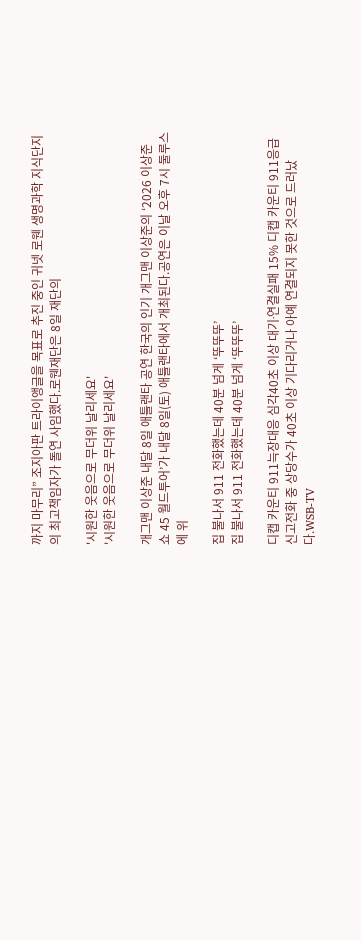까지 마무리” 조지아판 트라이앵글을 목표로 추진 중인 귀넷 로웬 생명과학 지식단지의 최고책임자가 돌연 사임했다.로웬재단은 8일 재단의

'시원한 웃음으로 무더위 날리세요'
'시원한 웃음으로 무더위 날리세요'

개그맨 이상준 내달 8일 애틀랜타 공연 한국의 인기 개그맨 이상준의 ‘2026 이상준 쇼 45 월드투어’가 내달 8일(토) 애틀랜타에서 개최된다.공연은 이날 오후 7시 둘루스에 위

집 불나서 911 전화했는데 40분 넘게 ‘뚜뚜뚜’
집 불나서 911 전화했는데 40분 넘게 ‘뚜뚜뚜’

디캡 카운티 911늑장대응 심각40초 이상 대기∙연결실패 15% 디캡 카운티 911응급 신고전화 중 상당수가 40초 이상 기다리거나 아예 연결되지 못한 것으로 드러났다.WSB-TV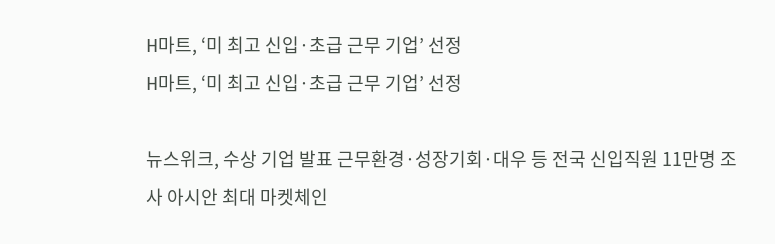H마트, ‘미 최고 신입·초급 근무 기업’ 선정
H마트, ‘미 최고 신입·초급 근무 기업’ 선정

뉴스위크, 수상 기업 발표 근무환경·성장기회·대우 등 전국 신입직원 11만명 조사 아시안 최대 마켓체인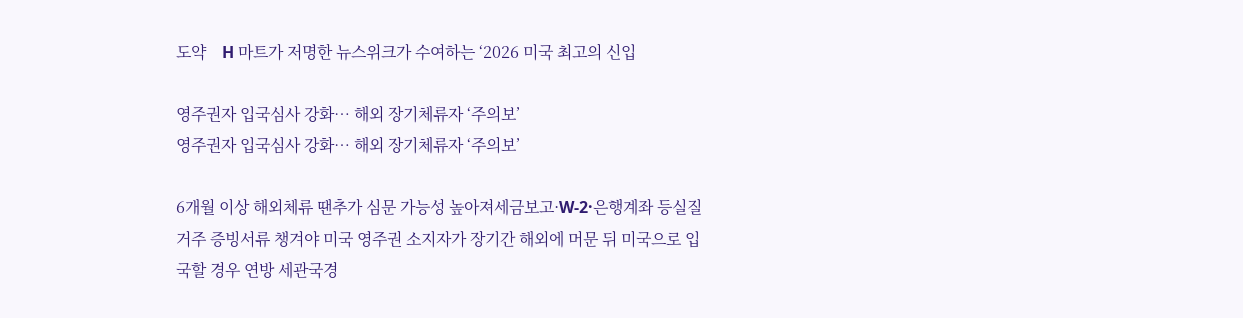도약    H 마트가 저명한 뉴스위크가 수여하는 ‘2026 미국 최고의 신입

영주권자 입국심사 강화… 해외 장기체류자 ‘주의보’
영주권자 입국심사 강화… 해외 장기체류자 ‘주의보’

6개월 이상 해외체류 땐추가 심문 가능성 높아져세금보고·W-2·은행계좌 등실질 거주 증빙서류 챙겨야 미국 영주권 소지자가 장기간 해외에 머문 뒤 미국으로 입국할 경우 연방 세관국경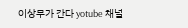이상무가 간다 yotube 채널